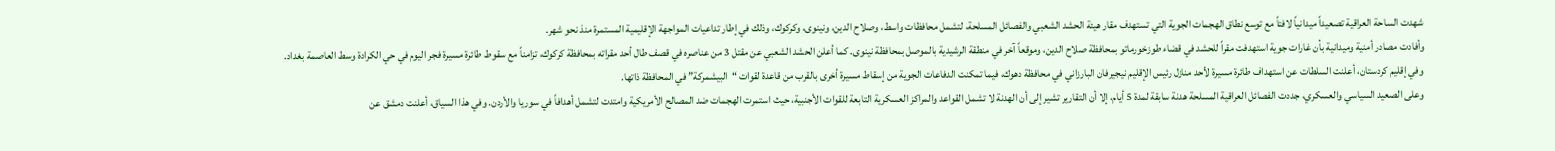شهدت الساحة العراقية تصعيداً ميدانياً لافتاً مع توسع نطاق الهجمات الجوية التي تستهدف مقار هيئة الحشد الشعبي والفصائل المسلحة، لتشمل محافظات واسط، وصلاح الدين، ونينوى، وكركوك، وذلك في إطار تداعيات المواجهة الإقليمية المستمرة منذ نحو شهر.
وأفادت مصادر أمنية وميدانية بأن غارات جوية استهدفت مقراً للحشد في قضاء طوزخورماتو بمحافظة صلاح الدين، وموقعاً آخر في منطقة الرشيدية بالموصل بمحافظة نينوى. كما أعلن الحشد الشعبي عن مقتل 3 من عناصره في قصف طال أحد مقراته بمحافظة كركوك، تزامناً مع سقوط طائرة مسيرة فجر اليوم في حي الكرادة وسط العاصمة بغداد.
وفي إقليم كردستان، أعلنت السلطات عن استهداف طائرة مسيرة لأحد منازل رئيس الإقليم نيجيرفان البارزاني في محافظة دهوك، فيما تمكنت الدفاعات الجوية من إسقاط مسيرة أخرى بالقرب من قاعدة لقوات “البيشمركة” في المحافظة ذاتها.
وعلى الصعيد السياسي والعسكري، جددت الفصائل العراقية المسلحة هدنة سابقة لمدة 5 أيام، إلا أن التقارير تشير إلى أن الهدنة لا تشمل القواعد والمراكز العسكرية التابعة للقوات الأجنبية، حيث استمرت الهجمات ضد المصالح الأمريكية وامتدت لتشمل أهدافاً في سوريا والأردن. وفي هذا السياق، أعلنت دمشق عن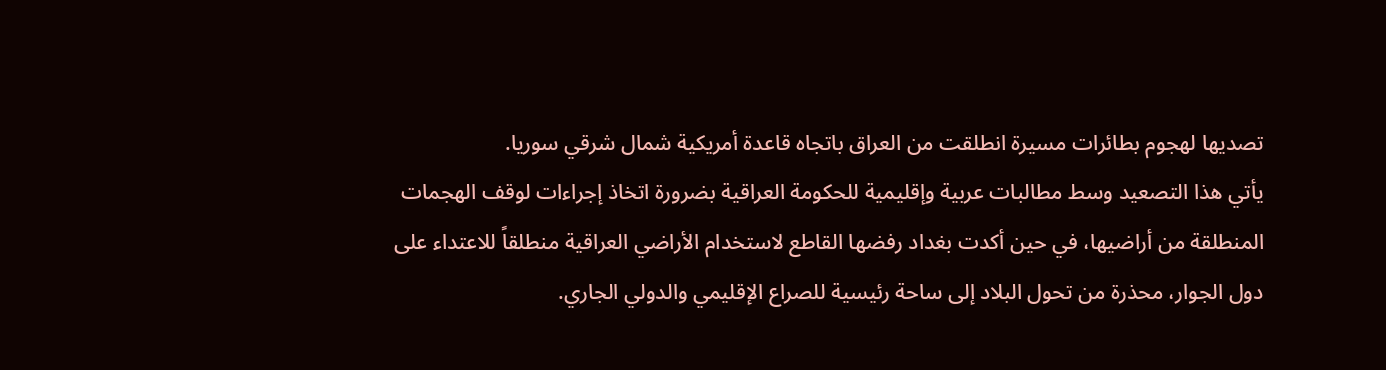تصديها لهجوم بطائرات مسيرة انطلقت من العراق باتجاه قاعدة أمريكية شمال شرقي سوريا.
يأتي هذا التصعيد وسط مطالبات عربية وإقليمية للحكومة العراقية بضرورة اتخاذ إجراءات لوقف الهجمات المنطلقة من أراضيها، في حين أكدت بغداد رفضها القاطع لاستخدام الأراضي العراقية منطلقاً للاعتداء على دول الجوار، محذرة من تحول البلاد إلى ساحة رئيسية للصراع الإقليمي والدولي الجاري.